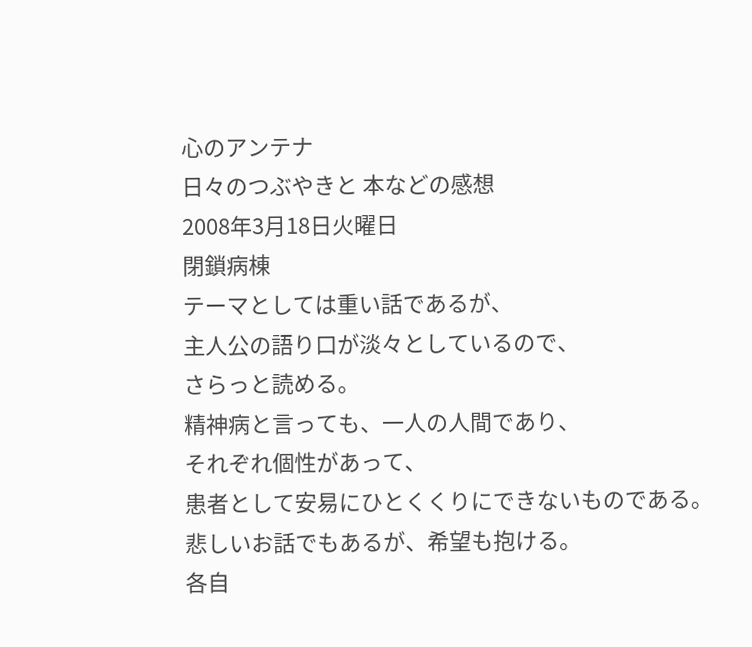心のアンテナ
日々のつぶやきと 本などの感想
2008年3月18日火曜日
閉鎖病棟
テーマとしては重い話であるが、
主人公の語り口が淡々としているので、
さらっと読める。
精神病と言っても、一人の人間であり、
それぞれ個性があって、
患者として安易にひとくくりにできないものである。
悲しいお話でもあるが、希望も抱ける。
各自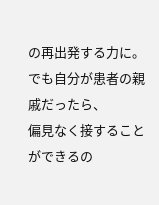の再出発する力に。
でも自分が患者の親戚だったら、
偏見なく接することができるの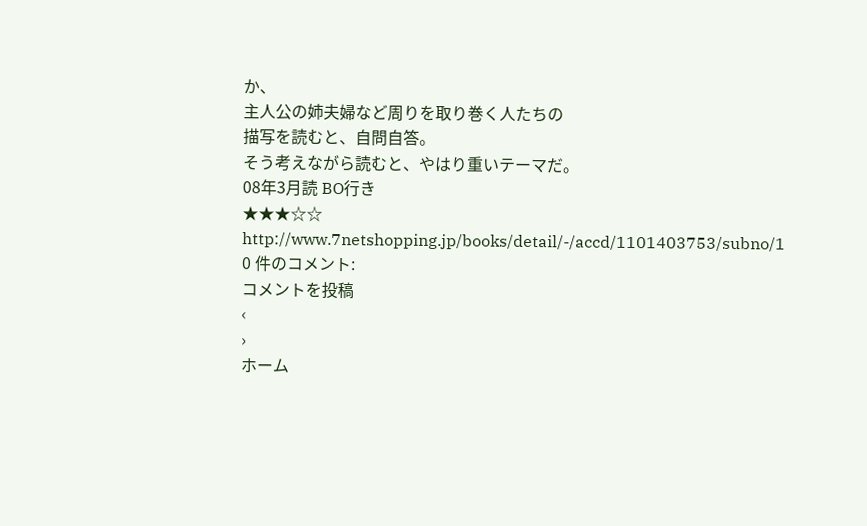か、
主人公の姉夫婦など周りを取り巻く人たちの
描写を読むと、自問自答。
そう考えながら読むと、やはり重いテーマだ。
08年3月読 BO行き
★★★☆☆
http://www.7netshopping.jp/books/detail/-/accd/1101403753/subno/1
0 件のコメント:
コメントを投稿
‹
›
ホーム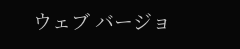ウェブ バージョ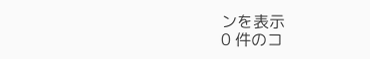ンを表示
0 件のコ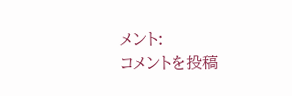メント:
コメントを投稿